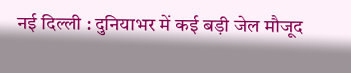नई दिल्ली : दुनियाभर में कई बड़ी जेल मौजूद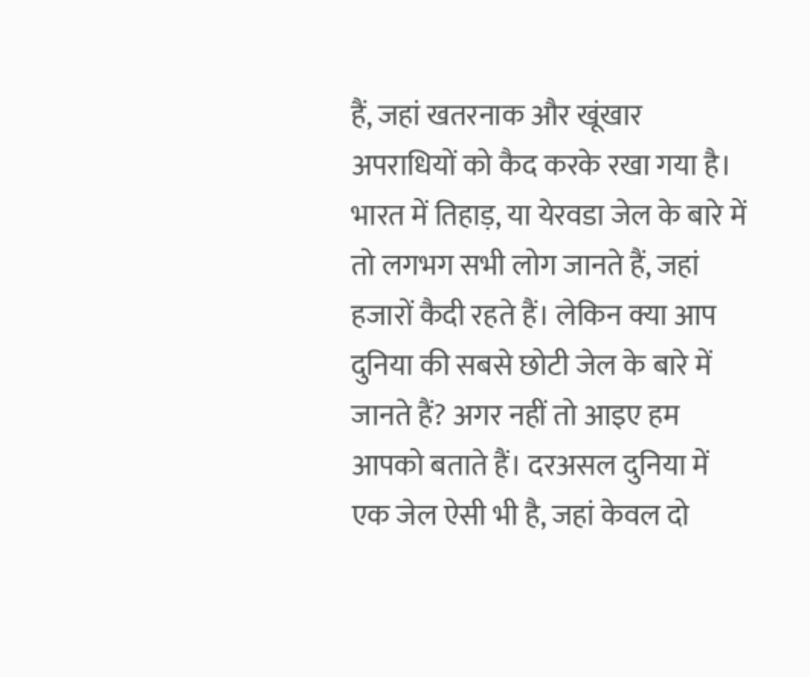हैं, जहां खतरनाक और खूंखार अपराधियों को कैद करके रखा गया है। भारत में तिहाड़, या येरवडा जेल के बारे में तो लगभग सभी लोग जानते हैं, जहां हजारों कैदी रहते हैं। लेकिन क्या आप दुनिया की सबसे छोटी जेल के बारे में जानते हैं? अगर नहीं तो आइए हम आपको बताते हैं। दरअसल दुनिया में एक जेल ऐसी भी है, जहां केवल दो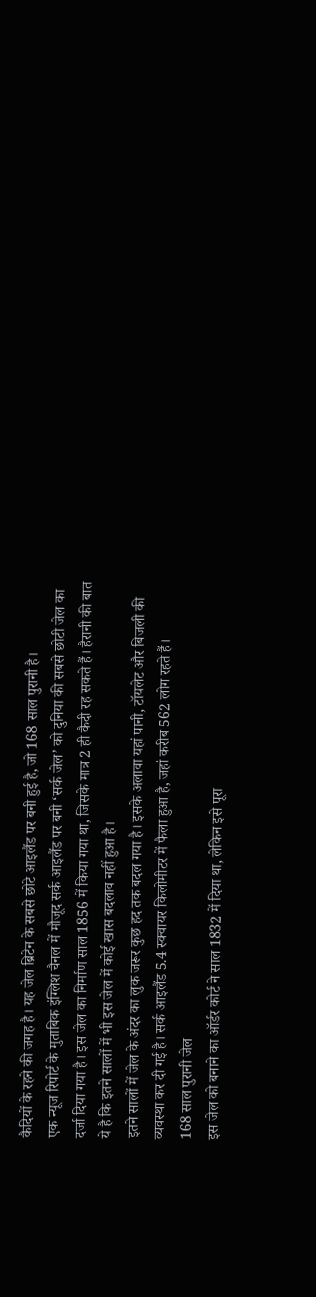कैदियों के रहने की जगह है। यह जेल ब्रिटेन के सबसे छोटे आइलैंड पर बनी हुई है, जो 168 साल पुरानी है।
एक न्यूज रिपोर्ट के मुताबिक इंग्लिश चैनल में मौजूद सर्क आइलैंड पर बनी ‘सर्क जेल’ को दुनिया की सबसे छोटी जेल का दर्जा दिया गया है। इस जेल का निर्माण साल 1856 में किया गया था, जिसके मात्र 2 ही कैदी रह सकते हैं। हैरानी की बात ये है कि इतने सालों में भी इस जेल में कोई खास बदलाव नहीं हुआ है।
इतने सालों में जेल के अंदर का लुक जरूर कुछ हद तक बदल गया है। इसके अलावा यहां पानी, टॉयलेट और बिजली की व्यवस्था कर दी गई है। सर्क आइलैंड 5.4 स्क्वायर किलोमीटर में फैला हुआ है, जहां करीब 562 लोग रहते हैं।
168 साल पुरानी जेल
इस जेल को बनाने का ऑर्डर कोर्ट ने साल 1832 में दिया था, लेकिन इसे पूरा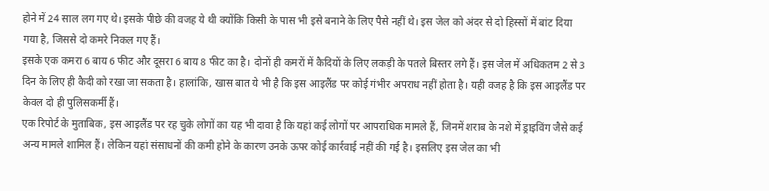होने में 24 साल लग गए थे। इसके पीछे की वजह ये थी क्योंकि किसी के पास भी इसे बनाने के लिए पैसे नहीं थे। इस जेल को अंदर से दो हिस्सों में बांट दिया गया है, जिससे दो कमरे निकल गए हैं।
इसके एक कमरा 6 बाय 6 फीट और दूसरा 6 बाय 8 फीट का है। दोनों ही कमरों में कैदियों के लिए लकड़ी के पतले बिस्तर लगे हैं। इस जेल में अधिकतम 2 से 3 दिन के लिए ही कैदी को रखा जा सकता है। हालांकि, खास बात ये भी है कि इस आइलैंड पर कोई गंभीर अपराध नहीं होता है। यही वजह है कि इस आइलैंड पर केवल दो ही पुलिसकर्मी हैं।
एक रिपोर्ट के मुताबिक, इस आइलैंड पर रह चुके लोगों का यह भी दावा है कि यहां कई लोगों पर आपराधिक मामले हैं, जिनमें शराब के नशे में ड्राइविंग जैसे कई अन्य मामले शामिल हैं। लेकिन यहां संसाधनों की कमी होने के कारण उनके ऊपर कोई कार्रवाई नहीं की गई है। इसलिए इस जेल का भी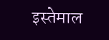इस्तेमाल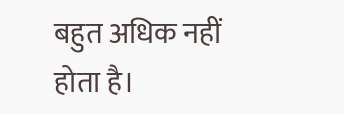बहुत अधिक नहीं होता है।